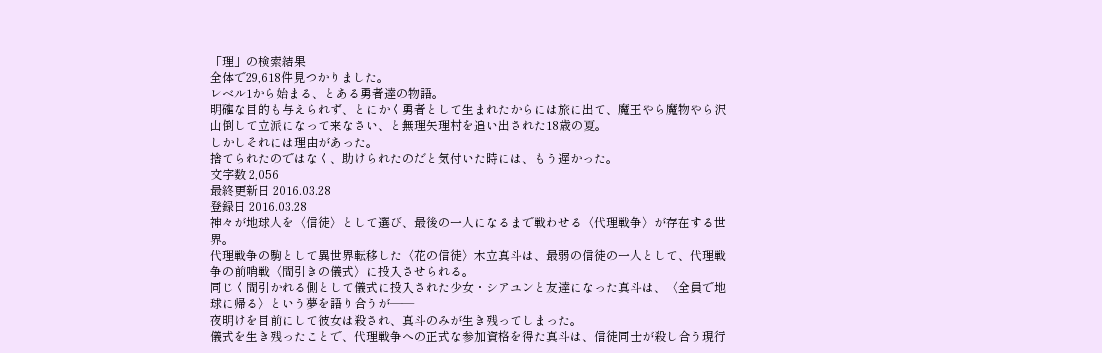「理」の検索結果
全体で29,618件見つかりました。
レベル1から始まる、とある勇者達の物語。
明確な目的も与えられず、とにかく勇者として生まれたからには旅に出て、魔王やら魔物やら沢山倒して立派になって来なさい、と無理矢理村を追い出された18歳の夏。
しかしそれには理由があった。
捨てられたのではなく、助けられたのだと気付いた時には、もう遅かった。
文字数 2,056
最終更新日 2016.03.28
登録日 2016.03.28
神々が地球人を〈信徒〉として選び、最後の一人になるまで戦わせる〈代理戦争〉が存在する世界。
代理戦争の駒として異世界転移した〈花の信徒〉木立真斗は、最弱の信徒の一人として、代理戦争の前哨戦〈間引きの儀式〉に投入させられる。
同じく間引かれる側として儀式に投入された少女・シアユンと友達になった真斗は、〈全員で地球に帰る〉という夢を語り合うが——
夜明けを目前にして彼女は殺され、真斗のみが生き残ってしまった。
儀式を生き残ったことで、代理戦争への正式な参加資格を得た真斗は、信徒同士が殺し合う現行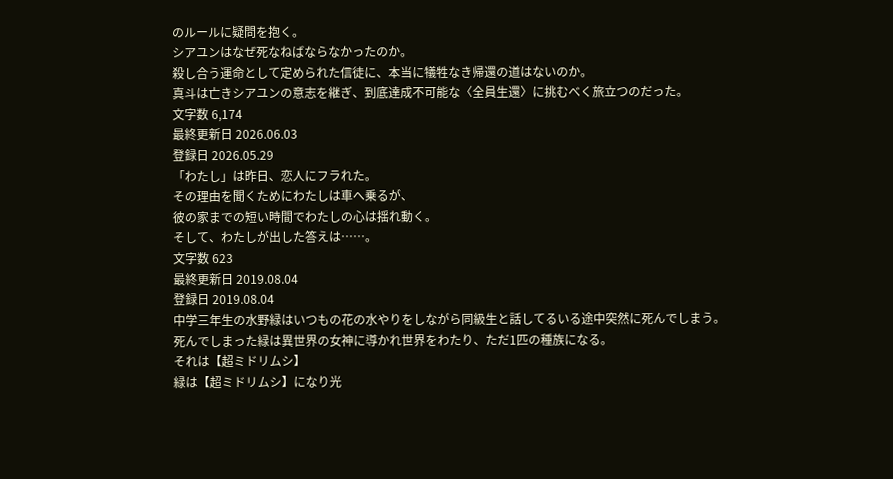のルールに疑問を抱く。
シアユンはなぜ死なねばならなかったのか。
殺し合う運命として定められた信徒に、本当に犠牲なき帰還の道はないのか。
真斗は亡きシアユンの意志を継ぎ、到底達成不可能な〈全員生還〉に挑むべく旅立つのだった。
文字数 6,174
最終更新日 2026.06.03
登録日 2026.05.29
「わたし」は昨日、恋人にフラれた。
その理由を聞くためにわたしは車へ乗るが、
彼の家までの短い時間でわたしの心は揺れ動く。
そして、わたしが出した答えは……。
文字数 623
最終更新日 2019.08.04
登録日 2019.08.04
中学三年生の水野緑はいつもの花の水やりをしながら同級生と話してるいる途中突然に死んでしまう。
死んでしまった緑は異世界の女神に導かれ世界をわたり、ただ1匹の種族になる。
それは【超ミドリムシ】
緑は【超ミドリムシ】になり光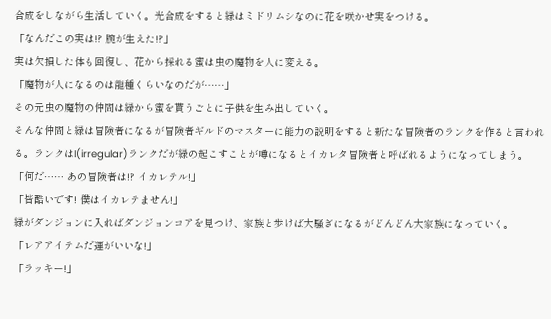合成をしながら生活していく。光合成をすると緑はミドリムシなのに花を咲かせ実をつける。
「なんだこの実は!? 腕が生えた!?」
実は欠損した体も回復し、花から採れる蜜は虫の魔物を人に変える。
「魔物が人になるのは龍種くらいなのだが……」
その元虫の魔物の仲間は緑から蜜を貰うごとに子供を生み出していく。
そんな仲間と緑は冒険者になるが冒険者ギルドのマスターに能力の説明をすると新たな冒険者のランクを作ると言われる。ランクはI(irregular)ランクだが緑の起こすことが噂になるとイカレタ冒険者と呼ばれるようになってしまう。
「何だ…… あの冒険者は!? イカレテル!」
「皆酷いです! 僕はイカレテません!」
緑がダンジョンに入ればダンジョンコアを見つけ、家族と歩けば大騒ぎになるがどんどん大家族になっていく。
「レアアイテムだ運がいいな!」
「ラッキー!」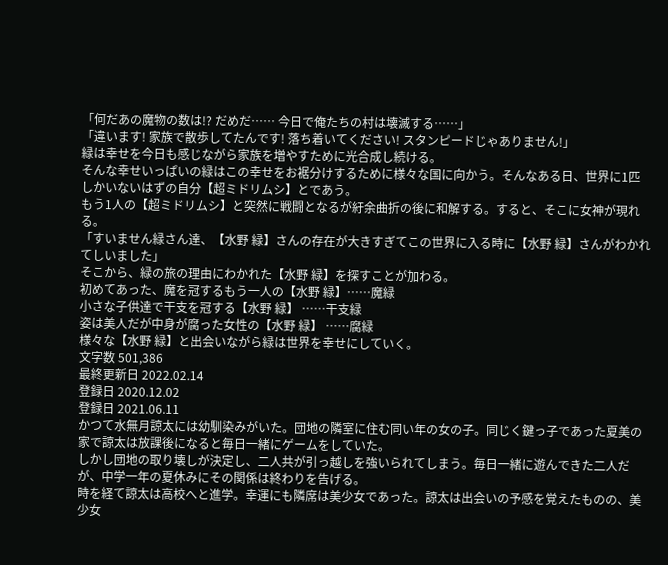「何だあの魔物の数は!? だめだ…… 今日で俺たちの村は壊滅する……」
「違います! 家族で散歩してたんです! 落ち着いてください! スタンピードじゃありません!」
緑は幸せを今日も感じながら家族を増やすために光合成し続ける。
そんな幸せいっぱいの緑はこの幸せをお裾分けするために様々な国に向かう。そんなある日、世界に1匹しかいないはずの自分【超ミドリムシ】とであう。
もう1人の【超ミドリムシ】と突然に戦闘となるが紆余曲折の後に和解する。すると、そこに女神が現れる。
「すいません緑さん達、【水野 緑】さんの存在が大きすぎてこの世界に入る時に【水野 緑】さんがわかれてしいました」
そこから、緑の旅の理由にわかれた【水野 緑】を探すことが加わる。
初めてあった、魔を冠するもう一人の【水野 緑】……魔緑
小さな子供達で干支を冠する【水野 緑】 ……干支緑
姿は美人だが中身が腐った女性の【水野 緑】 ……腐緑
様々な【水野 緑】と出会いながら緑は世界を幸せにしていく。
文字数 501,386
最終更新日 2022.02.14
登録日 2020.12.02
登録日 2021.06.11
かつて水無月諒太には幼馴染みがいた。団地の隣室に住む同い年の女の子。同じく鍵っ子であった夏美の家で諒太は放課後になると毎日一緒にゲームをしていた。
しかし団地の取り壊しが決定し、二人共が引っ越しを強いられてしまう。毎日一緒に遊んできた二人だが、中学一年の夏休みにその関係は終わりを告げる。
時を経て諒太は高校へと進学。幸運にも隣席は美少女であった。諒太は出会いの予感を覚えたものの、美少女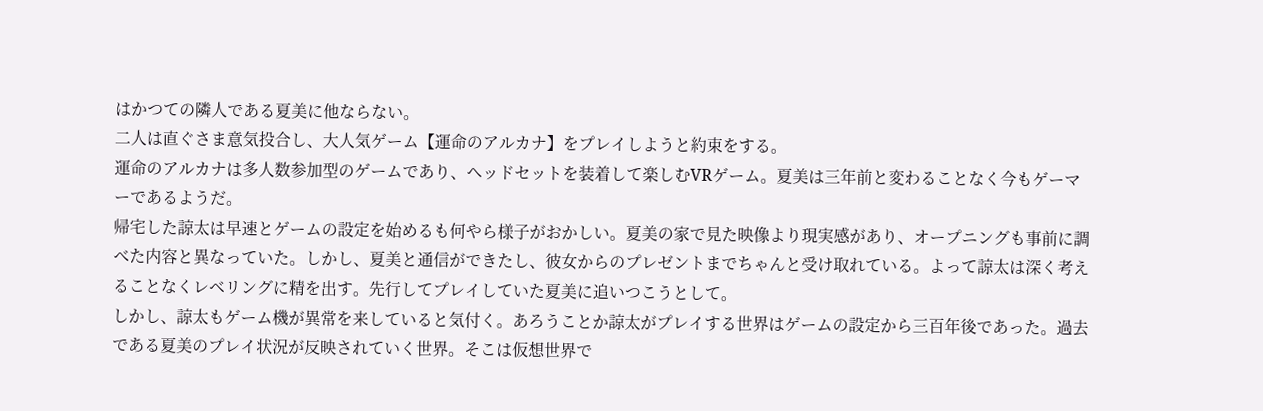はかつての隣人である夏美に他ならない。
二人は直ぐさま意気投合し、大人気ゲーム【運命のアルカナ】をプレイしようと約束をする。
運命のアルカナは多人数参加型のゲームであり、ヘッドセットを装着して楽しむVRゲーム。夏美は三年前と変わることなく今もゲーマーであるようだ。
帰宅した諒太は早速とゲームの設定を始めるも何やら様子がおかしい。夏美の家で見た映像より現実感があり、オープニングも事前に調べた内容と異なっていた。しかし、夏美と通信ができたし、彼女からのプレゼントまでちゃんと受け取れている。よって諒太は深く考えることなくレベリングに精を出す。先行してプレイしていた夏美に追いつこうとして。
しかし、諒太もゲーム機が異常を来していると気付く。あろうことか諒太がプレイする世界はゲームの設定から三百年後であった。過去である夏美のプレイ状況が反映されていく世界。そこは仮想世界で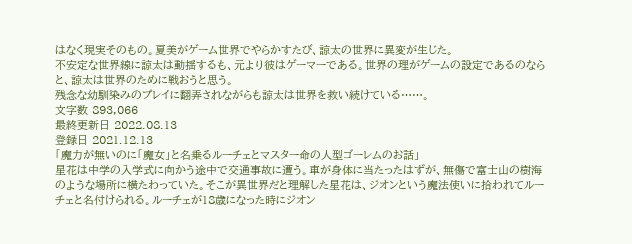はなく現実そのもの。夏美がゲーム世界でやらかすたび、諒太の世界に異変が生じた。
不安定な世界線に諒太は動揺するも、元より彼はゲーマーである。世界の理がゲームの設定であるのならと、諒太は世界のために戦おうと思う。
残念な幼馴染みのプレイに翻弄されながらも諒太は世界を救い続けている……。
文字数 893,066
最終更新日 2022.08.13
登録日 2021.12.13
「魔力が無いのに「魔女」と名乗るルーチェとマスター命の人型ゴーレムのお話」
星花は中学の入学式に向かう途中で交通事故に遭う。車が身体に当たったはずが、無傷で富士山の樹海のような場所に横たわっていた。そこが異世界だと理解した星花は、ジオンという魔法使いに拾われてルーチェと名付けられる。ルーチェが18歳になった時にジオン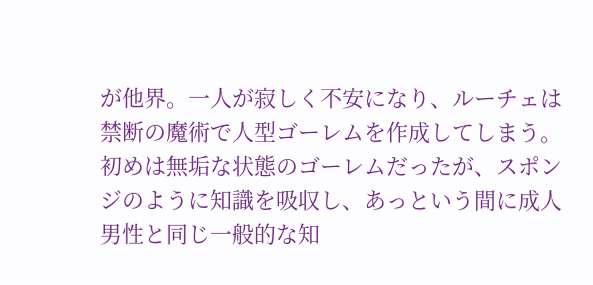が他界。一人が寂しく不安になり、ルーチェは禁断の魔術で人型ゴーレムを作成してしまう。初めは無垢な状態のゴーレムだったが、スポンジのように知識を吸収し、あっという間に成人男性と同じ一般的な知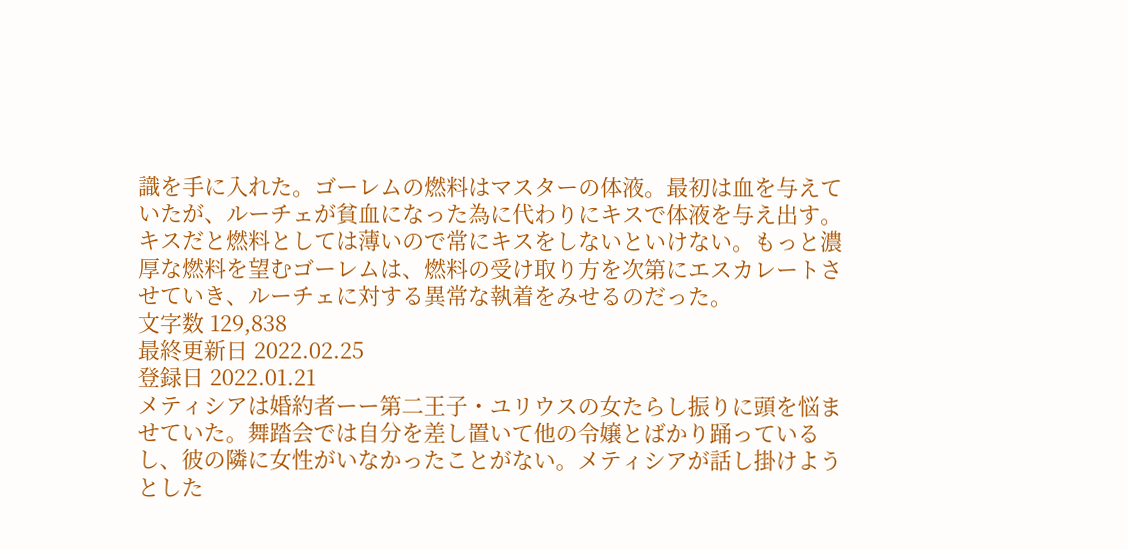識を手に入れた。ゴーレムの燃料はマスターの体液。最初は血を与えていたが、ルーチェが貧血になった為に代わりにキスで体液を与え出す。キスだと燃料としては薄いので常にキスをしないといけない。もっと濃厚な燃料を望むゴーレムは、燃料の受け取り方を次第にエスカレートさせていき、ルーチェに対する異常な執着をみせるのだった。
文字数 129,838
最終更新日 2022.02.25
登録日 2022.01.21
メティシアは婚約者ーー第二王子・ユリウスの女たらし振りに頭を悩ませていた。舞踏会では自分を差し置いて他の令嬢とばかり踊っているし、彼の隣に女性がいなかったことがない。メティシアが話し掛けようとした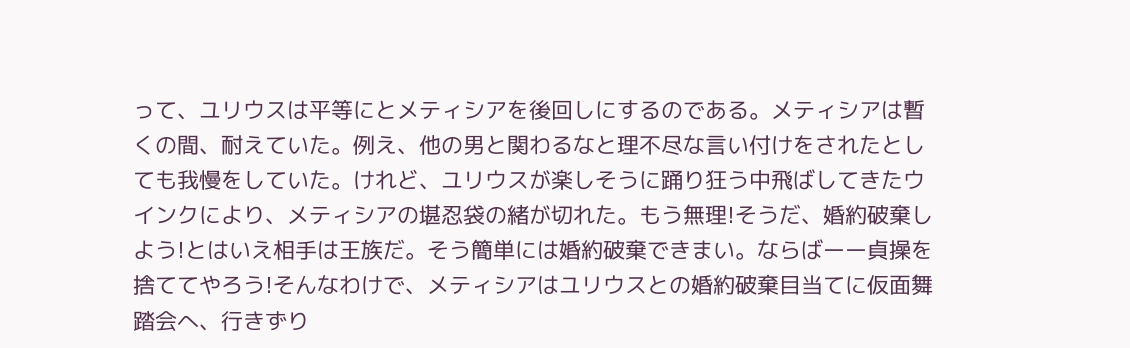って、ユリウスは平等にとメティシアを後回しにするのである。メティシアは暫くの間、耐えていた。例え、他の男と関わるなと理不尽な言い付けをされたとしても我慢をしていた。けれど、ユリウスが楽しそうに踊り狂う中飛ばしてきたウインクにより、メティシアの堪忍袋の緒が切れた。もう無理!そうだ、婚約破棄しよう!とはいえ相手は王族だ。そう簡単には婚約破棄できまい。ならばーー貞操を捨ててやろう!そんなわけで、メティシアはユリウスとの婚約破棄目当てに仮面舞踏会へ、行きずり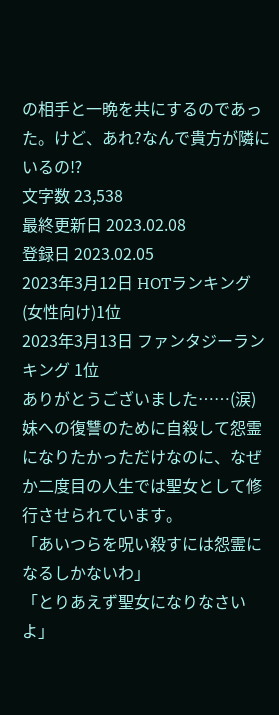の相手と一晩を共にするのであった。けど、あれ?なんで貴方が隣にいるの⁉
文字数 23,538
最終更新日 2023.02.08
登録日 2023.02.05
2023年3月12日 HOTランキング(女性向け)1位
2023年3月13日 ファンタジーランキング 1位
ありがとうございました……(涙)
妹への復讐のために自殺して怨霊になりたかっただけなのに、なぜか二度目の人生では聖女として修行させられています。
「あいつらを呪い殺すには怨霊になるしかないわ」
「とりあえず聖女になりなさいよ」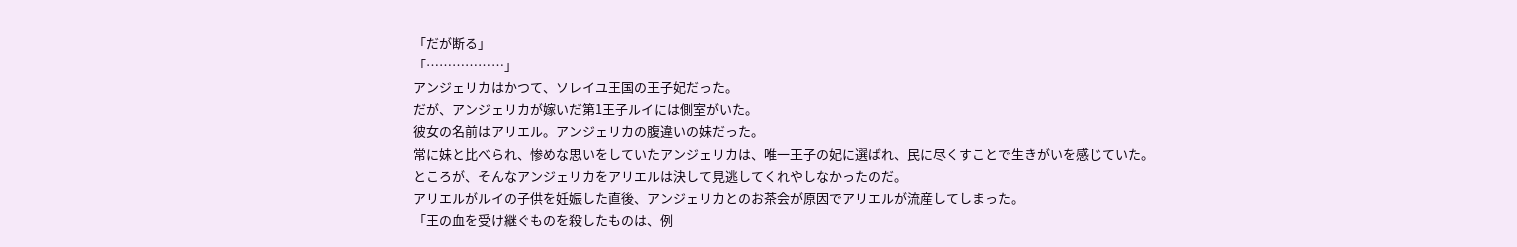「だが断る」
「………………」
アンジェリカはかつて、ソレイユ王国の王子妃だった。
だが、アンジェリカが嫁いだ第1王子ルイには側室がいた。
彼女の名前はアリエル。アンジェリカの腹違いの妹だった。
常に妹と比べられ、惨めな思いをしていたアンジェリカは、唯一王子の妃に選ばれ、民に尽くすことで生きがいを感じていた。
ところが、そんなアンジェリカをアリエルは決して見逃してくれやしなかったのだ。
アリエルがルイの子供を妊娠した直後、アンジェリカとのお茶会が原因でアリエルが流産してしまった。
「王の血を受け継ぐものを殺したものは、例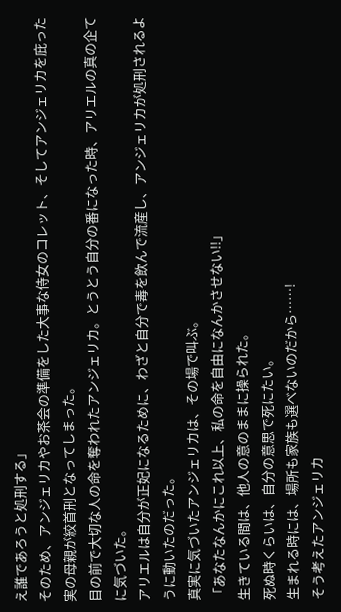え誰であろうと処刑する」
そのため、アンジェリカやお茶会の準備をした大事な侍女のコレット、そしてアンジェリカを庇った実の母親が絞首刑となってしまった。
目の前で大切な人の命を奪われたアンジェリカ。とうとう自分の番になった時、アリエルの真の企てに気づいた。
アリエルは自分が正妃になるために、わざと自分で毒を飲んで流産し、アンジェリカが処刑されるように動いたのだった。
真実に気づいたアンジェリカは、その場で叫ぶ。
「あなたなんかにこれ以上、私の命を自由になんかさせない!!」
生きている間は、他人の意のままに操られた。
死ぬ時くらいは、自分の意思で死にたい。
生まれる時には、場所も家族も選べないのだから……!
そう考えたアンジェリカ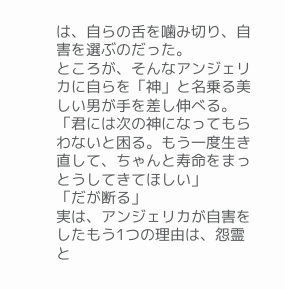は、自らの舌を噛み切り、自害を選ぶのだった。
ところが、そんなアンジェリカに自らを「神」と名乗る美しい男が手を差し伸べる。
「君には次の神になってもらわないと困る。もう一度生き直して、ちゃんと寿命をまっとうしてきてほしい」
「だが断る」
実は、アンジェリカが自害をしたもう1つの理由は、怨霊と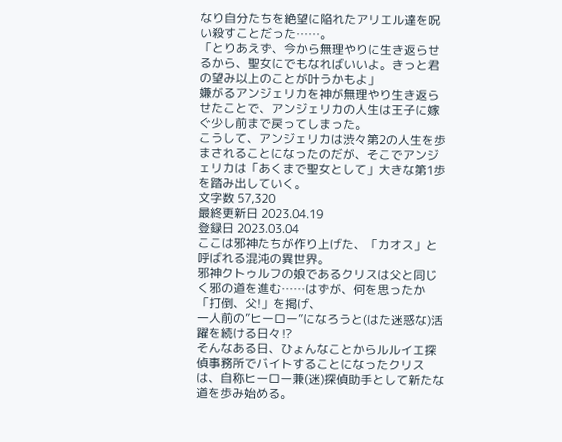なり自分たちを絶望に陥れたアリエル達を呪い殺すことだった……。
「とりあえず、今から無理やりに生き返らせるから、聖女にでもなればいいよ。きっと君の望み以上のことが叶うかもよ」
嫌がるアンジェリカを神が無理やり生き返らせたことで、アンジェリカの人生は王子に嫁ぐ少し前まで戻ってしまった。
こうして、アンジェリカは渋々第2の人生を歩まされることになったのだが、そこでアンジェリカは「あくまで聖女として」大きな第1歩を踏み出していく。
文字数 57,320
最終更新日 2023.04.19
登録日 2023.03.04
ここは邪神たちが作り上げた、「カオス」と呼ばれる混沌の異世界。
邪神クトゥルフの娘であるクリスは父と同じく邪の道を進む……はずが、何を思ったか「打倒、父!」を掲げ、
一人前の”ヒーロー”になろうと(はた迷惑な)活躍を続ける日々⁉
そんなある日、ひょんなことからルルイエ探偵事務所でバイトすることになったクリスは、自称ヒーロー兼(迷)探偵助手として新たな道を歩み始める。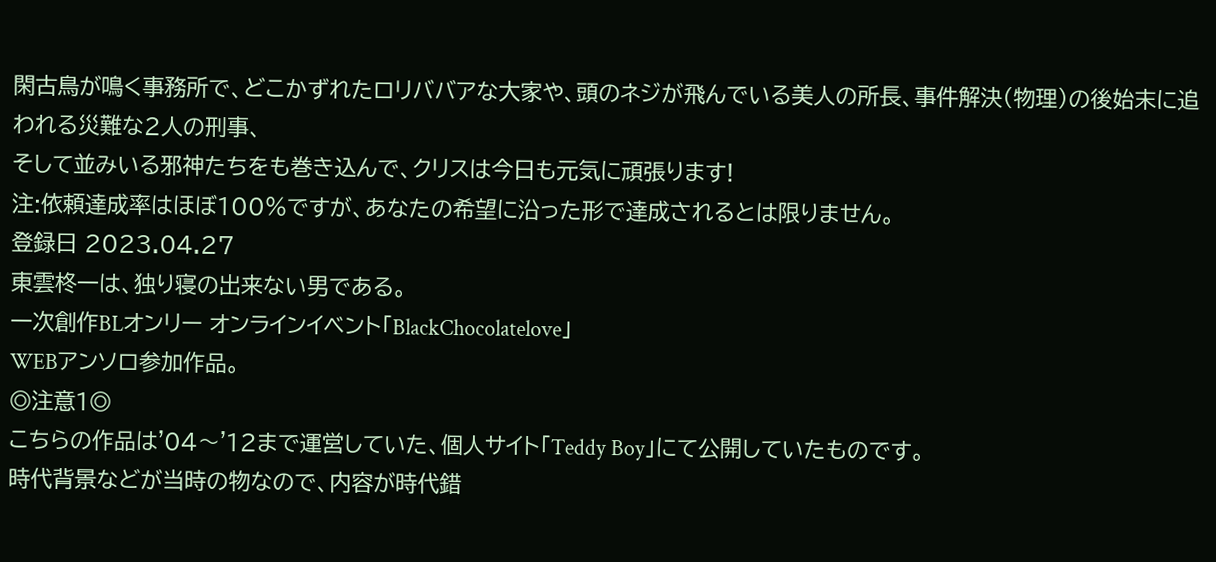閑古鳥が鳴く事務所で、どこかずれたロリババアな大家や、頭のネジが飛んでいる美人の所長、事件解決(物理)の後始末に追われる災難な2人の刑事、
そして並みいる邪神たちをも巻き込んで、クリスは今日も元気に頑張ります!
注:依頼達成率はほぼ100%ですが、あなたの希望に沿った形で達成されるとは限りません。
登録日 2023.04.27
東雲柊一は、独り寝の出来ない男である。
一次創作BLオンリー オンラインイベント「BlackChocolatelove」
WEBアンソロ参加作品。
◎注意1◎
こちらの作品は'04〜'12まで運営していた、個人サイト「Teddy Boy」にて公開していたものです。
時代背景などが当時の物なので、内容が時代錯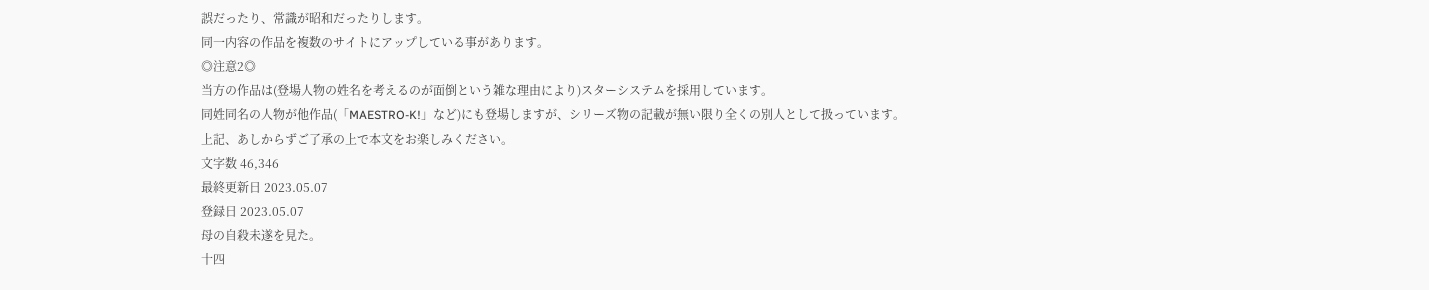誤だったり、常識が昭和だったりします。
同一内容の作品を複数のサイトにアップしている事があります。
◎注意2◎
当方の作品は(登場人物の姓名を考えるのが面倒という雑な理由により)スターシステムを採用しています。
同姓同名の人物が他作品(「MAESTRO-K!」など)にも登場しますが、シリーズ物の記載が無い限り全くの別人として扱っています。
上記、あしからずご了承の上で本文をお楽しみください。
文字数 46,346
最終更新日 2023.05.07
登録日 2023.05.07
母の自殺未遂を見た。
十四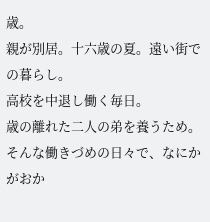歳。
親が別居。十六歳の夏。遠い街での暮らし。
高校を中退し働く毎日。
歳の離れた二人の弟を養うため。
そんな働きづめの日々で、なにかがおか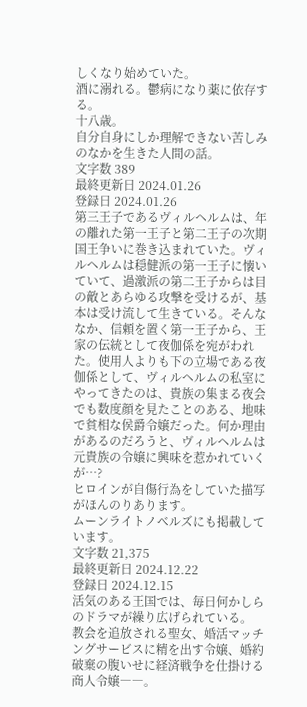しくなり始めていた。
酒に溺れる。鬱病になり薬に依存する。
十八歳。
自分自身にしか理解できない苦しみのなかを生きた人間の話。
文字数 389
最終更新日 2024.01.26
登録日 2024.01.26
第三王子であるヴィルヘルムは、年の離れた第一王子と第二王子の次期国王争いに巻き込まれていた。ヴィルヘルムは穏健派の第一王子に懐いていて、過激派の第二王子からは目の敵とあらゆる攻撃を受けるが、基本は受け流して生きている。そんななか、信頼を置く第一王子から、王家の伝統として夜伽係を宛がわれた。使用人よりも下の立場である夜伽係として、ヴィルヘルムの私室にやってきたのは、貴族の集まる夜会でも数度顔を見たことのある、地味で貧相な侯爵令嬢だった。何か理由があるのだろうと、ヴィルヘルムは元貴族の令嬢に興味を惹かれていくが…?
ヒロインが自傷行為をしていた描写がほんのりあります。
ムーンライトノベルズにも掲載しています。
文字数 21,375
最終更新日 2024.12.22
登録日 2024.12.15
活気のある王国では、毎日何かしらのドラマが繰り広げられている。
教会を追放される聖女、婚活マッチングサービスに精を出す令嬢、婚約破棄の腹いせに経済戦争を仕掛ける商人令嬢――。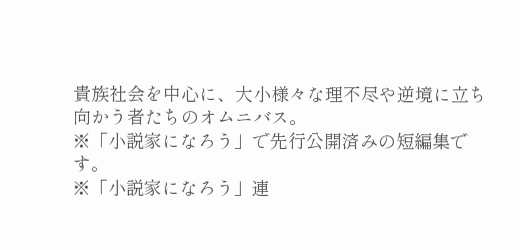貴族社会を中心に、大小様々な理不尽や逆境に立ち向かう者たちのオムニバス。
※「小説家になろう」で先行公開済みの短編集です。
※「小説家になろう」連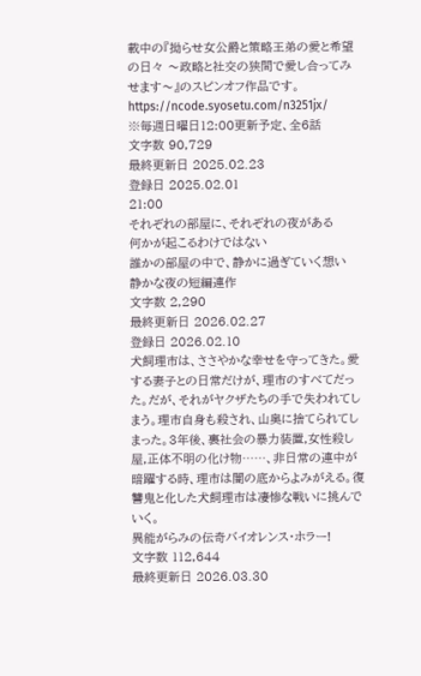載中の『拗らせ女公爵と策略王弟の愛と希望の日々 〜政略と社交の狭間で愛し合ってみせます〜』のスピンオフ作品です。
https://ncode.syosetu.com/n3251jx/
※毎週日曜日12:00更新予定、全6話
文字数 90,729
最終更新日 2025.02.23
登録日 2025.02.01
21:00
それぞれの部屋に、それぞれの夜がある
何かが起こるわけではない
誰かの部屋の中で、静かに過ぎていく想い
静かな夜の短編連作
文字数 2,290
最終更新日 2026.02.27
登録日 2026.02.10
犬飼理市は、ささやかな幸せを守ってきた。愛する妻子との日常だけが、理市のすべてだった。だが、それがヤクザたちの手で失われてしまう。理市自身も殺され、山奥に捨てられてしまった。3年後、裏社会の暴力装置,女性殺し屋,正体不明の化け物……、非日常の連中が暗躍する時、理市は闇の底からよみがえる。復讐鬼と化した犬飼理市は凄惨な戦いに挑んでいく。
異能がらみの伝奇バイオレンス・ホラー!
文字数 112,644
最終更新日 2026.03.30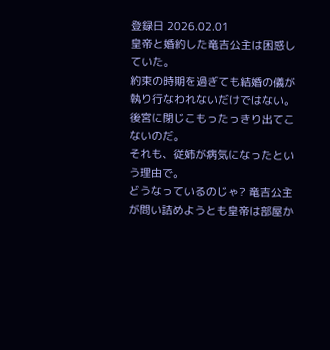登録日 2026.02.01
皇帝と婚約した竜吉公主は困惑していた。
約束の時期を過ぎても結婚の儀が執り行なわれないだけではない。
後宮に閉じこもったっきり出てこないのだ。
それも、従姉が病気になったという理由で。
どうなっているのじゃ? 竜吉公主が問い詰めようとも皇帝は部屋か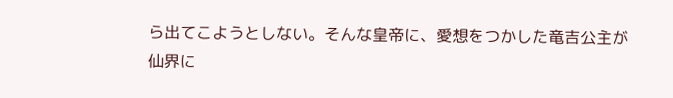ら出てこようとしない。そんな皇帝に、愛想をつかした竜吉公主が仙界に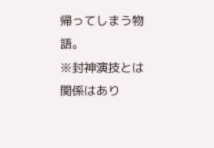帰ってしまう物語。
※封神演技とは関係はあり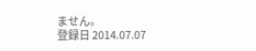ません。
登録日 2014.07.07